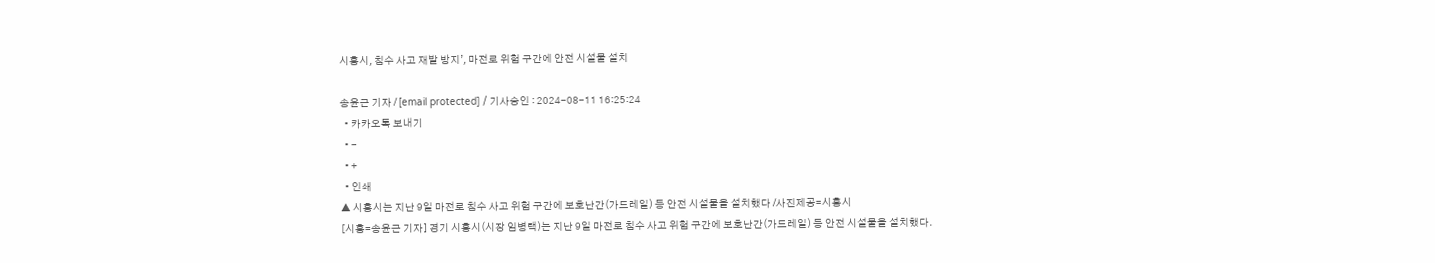시흥시, 침수 사고 재발 방지’, 마전로 위험 구간에 안전 시설물 설치

송윤근 기자 / [email protected] / 기사승인 : 2024-08-11 16:25:24
  • 카카오톡 보내기
  • -
  • +
  • 인쇄
▲ 시흥시는 지난 9일 마전로 침수 사고 위험 구간에 보호난간(가드레일) 등 안전 시설물을 설치했다 /사진제공=시흥시
[시흥=송윤근 기자] 경기 시흥시(시장 임병택)는 지난 9일 마전로 침수 사고 위험 구간에 보호난간(가드레일) 등 안전 시설물을 설치했다.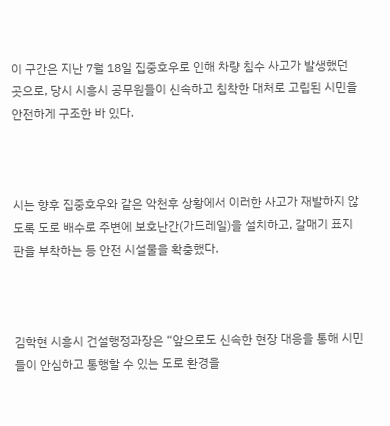이 구간은 지난 7월 18일 집중호우로 인해 차량 침수 사고가 발생했던 곳으로, 당시 시흥시 공무원들이 신속하고 침착한 대처로 고립된 시민을 안전하게 구조한 바 있다.



시는 향후 집중호우와 같은 악천후 상황에서 이러한 사고가 재발하지 않도록 도로 배수로 주변에 보호난간(가드레일)을 설치하고, 갈매기 표지판을 부착하는 등 안전 시설물을 확충했다.



김학현 시흥시 건설행정과장은 “앞으로도 신속한 현장 대응을 통해 시민들이 안심하고 통행할 수 있는 도로 환경을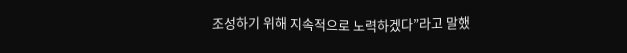조성하기 위해 지속적으로 노력하겠다”라고 말했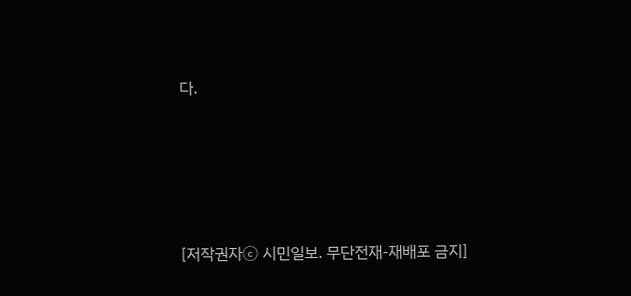다.







[저작권자ⓒ 시민일보. 무단전재-재배포 금지]